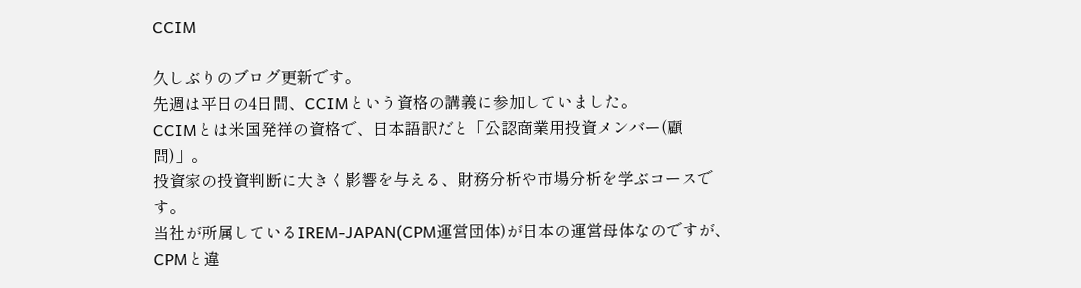CCIM

久しぶりのブログ更新です。
先週は平日の4日間、CCIMという資格の講義に参加していました。
CCIMとは米国発祥の資格で、日本語訳だと「公認商業用投資メンバー(顧問)」。
投資家の投資判断に大きく影響を与える、財務分析や市場分析を学ぶコースです。
当社が所属しているIREM-JAPAN(CPM運営団体)が日本の運営母体なのですが、
CPMと違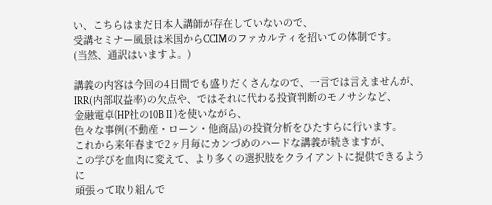い、こちらはまだ日本人講師が存在していないので、
受講セミナー風景は米国からCCIMのファカルティを招いての体制です。
(当然、通訳はいますよ。)

講義の内容は今回の4日間でも盛りだくさんなので、一言では言えませんが、
IRR(内部収益率)の欠点や、ではそれに代わる投資判断のモノサシなど、
金融電卓(HP社の10BⅡ)を使いながら、
色々な事例(不動産・ローン・他商品)の投資分析をひたすらに行います。
これから来年春まで2ヶ月毎にカンづめのハードな講義が続きますが、
この学びを血肉に変えて、より多くの選択肢をクライアントに提供できるように
頑張って取り組んで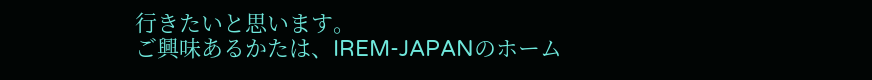行きたいと思います。
ご興味あるかたは、IREM-JAPANのホーム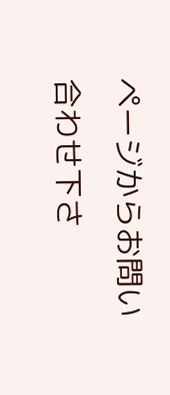ページからお問い合わせ下さ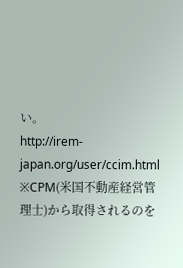い。
http://irem-japan.org/user/ccim.html
※CPM(米国不動産経営管理士)から取得されるのを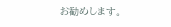お勧めします。